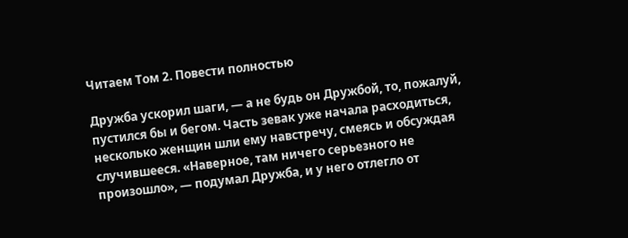Читаем Том 2. Повести полностью

Дружба ускорил шаги, — а не будь он Дружбой, то, пожалуй, пустился бы и бегом. Часть зевак уже начала расходиться, несколько женщин шли ему навстречу, смеясь и обсуждая случившееся. «Наверное, там ничего серьезного не произошло», — подумал Дружба, и у него отлегло от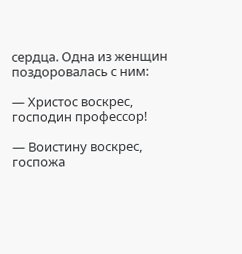сердца. Одна из женщин поздоровалась с ним:

— Христос воскрес, господин профессор!

— Воистину воскрес, госпожа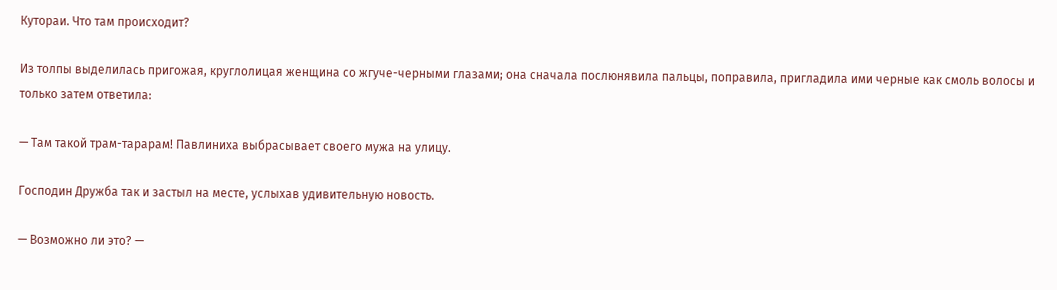Кутораи. Что там происходит?

Из толпы выделилась пригожая, круглолицая женщина со жгуче-черными глазами; она сначала послюнявила пальцы, поправила, пригладила ими черные как смоль волосы и только затем ответила:

— Там такой трам-тарарам! Павлиниха выбрасывает своего мужа на улицу.

Господин Дружба так и застыл на месте, услыхав удивительную новость.

— Возможно ли это? —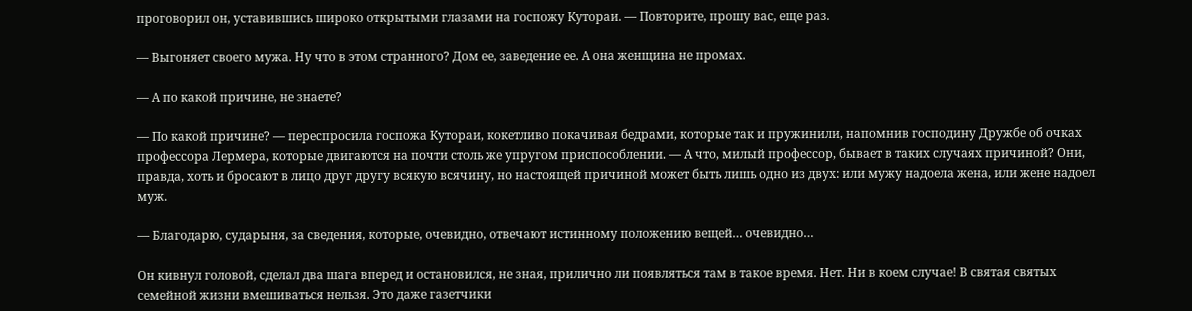проговорил он, уставившись широко открытыми глазами на госпожу Кутораи. — Повторите, прошу вас, еще раз.

— Выгоняет своего мужа. Ну что в этом странного? Дом ее, заведение ее. А она женщина не промах.

— А по какой причине, не знаете?

— По какой причине? — переспросила госпожа Кутораи, кокетливо покачивая бедрами, которые так и пружинили, напомнив господину Дружбе об очках профессора Лермера, которые двигаются на почти столь же упругом приспособлении. — А что, милый профессор, бывает в таких случаях причиной? Они, правда, хоть и бросают в лицо друг другу всякую всячину, но настоящей причиной может быть лишь одно из двух: или мужу надоела жена, или жене надоел муж.

— Благодарю, сударыня, за сведения, которые, очевидно, отвечают истинному положению вещей… очевидно…

Он кивнул головой, сделал два шага вперед и остановился, не зная, прилично ли появляться там в такое время. Нет. Ни в коем случае! В святая святых семейной жизни вмешиваться нельзя. Это даже газетчики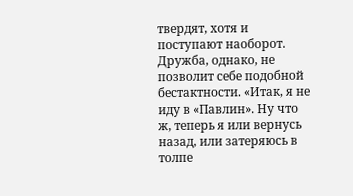твердят, хотя и поступают наоборот. Дружба, однако, не позволит себе подобной бестактности. «Итак, я не иду в «Павлин». Ну что ж, теперь я или вернусь назад, или затеряюсь в толпе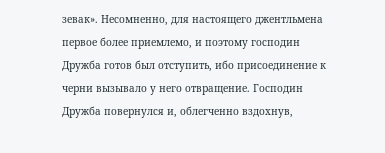зевак». Несомненно, для настоящего джентльмена первое более приемлемо, и поэтому господин Дружба готов был отступить, ибо присоединение к черни вызывало у него отвращение. Господин Дружба повернулся и, облегченно вздохнув,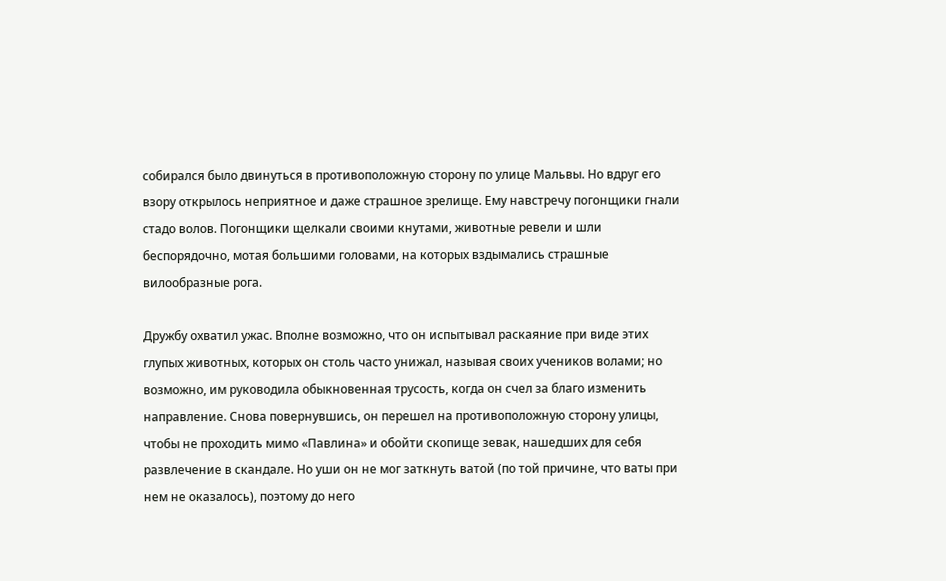собирался было двинуться в противоположную сторону по улице Мальвы. Но вдруг его взору открылось неприятное и даже страшное зрелище. Ему навстречу погонщики гнали стадо волов. Погонщики щелкали своими кнутами, животные ревели и шли беспорядочно, мотая большими головами, на которых вздымались страшные вилообразные рога.

Дружбу охватил ужас. Вполне возможно, что он испытывал раскаяние при виде этих глупых животных, которых он столь часто унижал, называя своих учеников волами; но возможно, им руководила обыкновенная трусость, когда он счел за благо изменить направление. Снова повернувшись, он перешел на противоположную сторону улицы, чтобы не проходить мимо «Павлина» и обойти скопище зевак, нашедших для себя развлечение в скандале. Но уши он не мог заткнуть ватой (по той причине, что ваты при нем не оказалось), поэтому до него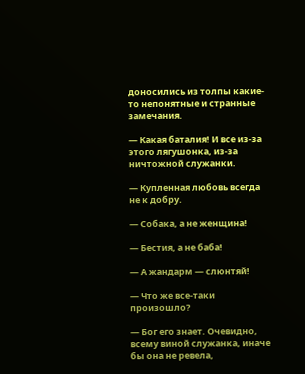доносились из толпы какие-то непонятные и странные замечания.

— Какая баталия! И все из-за этого лягушонка, из-за ничтожной служанки.

— Купленная любовь всегда не к добру.

— Собака, а не женщина!

— Бестия, а не баба!

— А жандарм — слюнтяй!

— Что же все-таки произошло?

— Бог его знает. Очевидно, всему виной служанка, иначе бы она не ревела,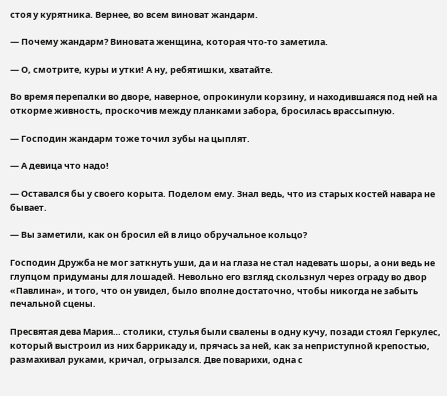стоя у курятника. Вернее, во всем виноват жандарм.

— Почему жандарм? Виновата женщина, которая что-то заметила.

— О, смотрите, куры и утки! А ну, ребятишки, хватайте.

Во время перепалки во дворе, наверное, опрокинули корзину, и находившаяся под ней на откорме живность, проскочив между планками забора, бросилась врассыпную.

— Господин жандарм тоже точил зубы на цыплят.

— А девица что надо!

— Оставался бы у своего корыта. Поделом ему. Знал ведь, что из старых костей навара не бывает.

— Вы заметили, как он бросил ей в лицо обручальное кольцо?

Господин Дружба не мог заткнуть уши, да и на глаза не стал надевать шоры, а они ведь не глупцом придуманы для лошадей. Невольно его взгляд скользнул через ограду во двор «Павлина», и того, что он увидел, было вполне достаточно, чтобы никогда не забыть печальной сцены.

Пресвятая дева Мария… столики, стулья были свалены в одну кучу, позади стоял Геркулес, который выстроил из них баррикаду и, прячась за ней, как за неприступной крепостью, размахивал руками, кричал, огрызался. Две поварихи, одна с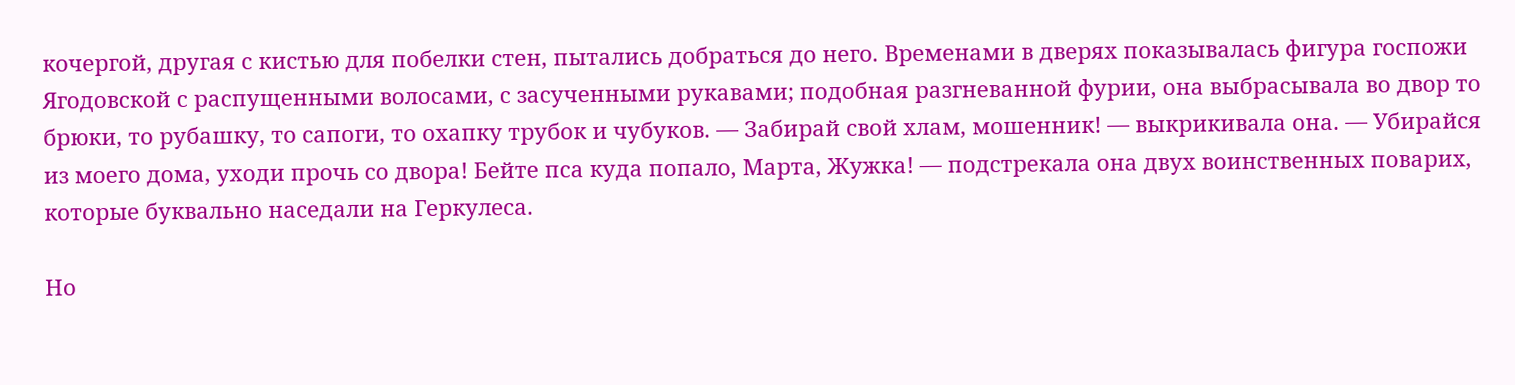кочергой, другая с кистью для побелки стен, пытались добраться до него. Временами в дверях показывалась фигура госпожи Ягодовской с распущенными волосами, с засученными рукавами; подобная разгневанной фурии, она выбрасывала во двор то брюки, то рубашку, то сапоги, то охапку трубок и чубуков. — Забирай свой хлам, мошенник! — выкрикивала она. — Убирайся из моего дома, уходи прочь со двора! Бейте пса куда попало, Марта, Жужка! — подстрекала она двух воинственных поварих, которые буквально наседали на Геркулеса.

Но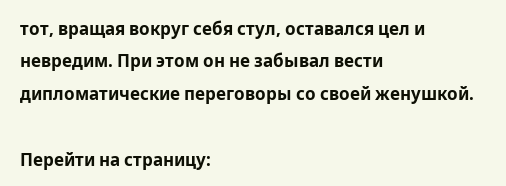тот, вращая вокруг себя стул, оставался цел и невредим. При этом он не забывал вести дипломатические переговоры со своей женушкой.

Перейти на страницу: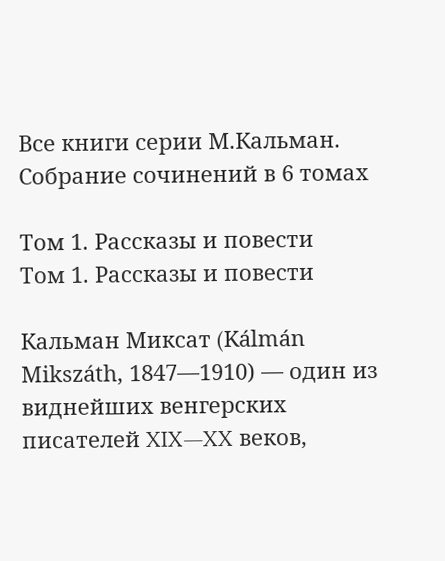Все книги серии М.Кальман. Собрание сочинений в 6 томах

Том 1. Рассказы и повести
Том 1. Рассказы и повести

Кальман Миксат (Kálmán Mikszáth, 1847―1910) — один из виднейших венгерских писателей XIX―XX веков,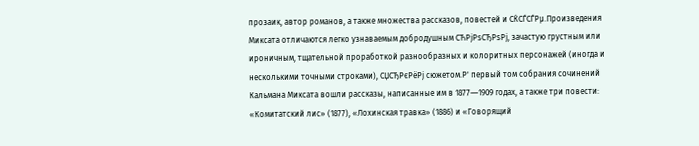прозаик, автор романов, а также множества рассказов, повестей и СЌСЃСЃРµ.Произведения Миксата отличаются легко узнаваемым добродушным СЋРјРѕСЂРѕРј, зачастую грустным или ироничным, тщательной проработкой разнообразных и колоритных персонажей (иногда и несколькими точными строками), СЏСЂРєРёРј сюжетом.Р' первый том собрания сочинений Кальмана Миксата вошли рассказы, написанные им в 1877―1909 годах, а также три повести: «Комитатский лис» (1877), «Лохинская травка» (1886) и «Говорящий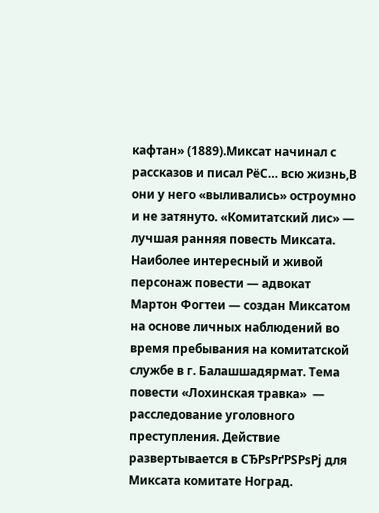кафтан» (1889).Миксат начинал с рассказов и писал РёС… всю жизнь,В они у него «выливались» остроумно и не затянуто. «Комитатский лис» — лучшая ранняя повесть Миксата. Наиболее интересный и живой персонаж повести — адвокат Мартон Фогтеи — создан Миксатом на основе личных наблюдений во время пребывания на комитатской службе в г. Балашшадярмат. Тема повести «Лохинская травка»  ― расследование уголовного преступления. Действие развертывается в СЂРѕРґРЅРѕРј для Миксата комитате Ноград.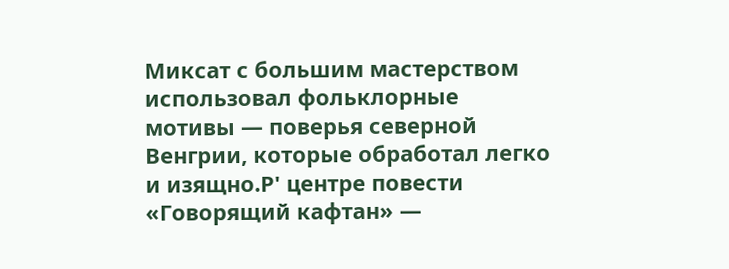Миксат с большим мастерством использовал фольклорные мотивы — поверья северной Венгрии, которые обработал легко и изящно.Р' центре повести «Говорящий кафтан» ―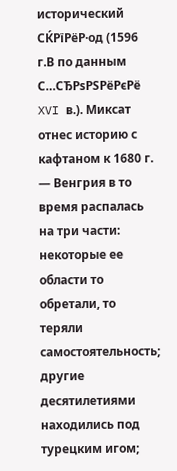исторический СЌРїРёР·од (1596 г.В по данным С…СЂРѕРЅРёРєРё XVI в.). Миксат отнес историю с кафтаном к 1680 г. — Венгрия в то время распалась на три части: некоторые ее области то обретали, то теряли самостоятельность; другие десятилетиями находились под турецким игом;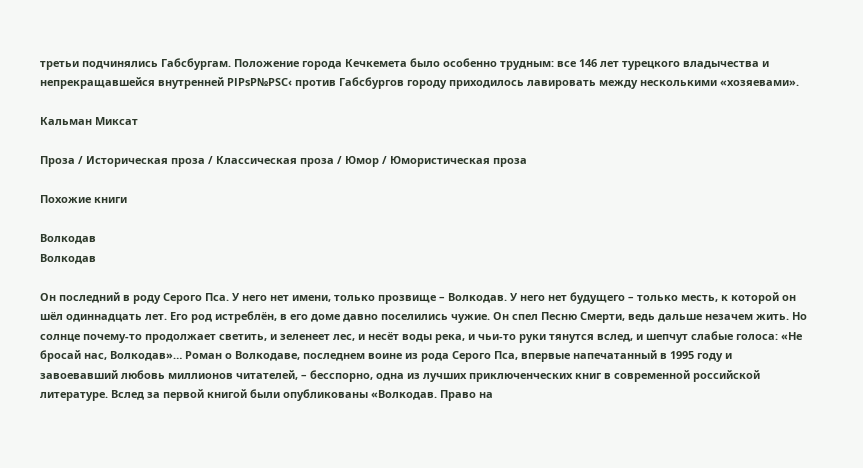третьи подчинялись Габсбургам. Положение города Кечкемета было особенно трудным: все 146 лет турецкого владычества и непрекращавшейся внутренней РІРѕР№РЅС‹ против Габсбургов городу приходилось лавировать между несколькими «хозяевами».

Кальман Миксат

Проза / Историческая проза / Классическая проза / Юмор / Юмористическая проза

Похожие книги

Волкодав
Волкодав

Он последний в роду Серого Пса. У него нет имени, только прозвище – Волкодав. У него нет будущего – только месть, к которой он шёл одиннадцать лет. Его род истреблён, в его доме давно поселились чужие. Он спел Песню Смерти, ведь дальше незачем жить. Но солнце почему-то продолжает светить, и зеленеет лес, и несёт воды река, и чьи-то руки тянутся вслед, и шепчут слабые голоса: «Не бросай нас, Волкодав»… Роман о Волкодаве, последнем воине из рода Серого Пса, впервые напечатанный в 1995 году и завоевавший любовь миллионов читателей, – бесспорно, одна из лучших приключенческих книг в современной российской литературе. Вслед за первой книгой были опубликованы «Волкодав. Право на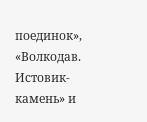поединок», «Волкодав. Истовик-камень» и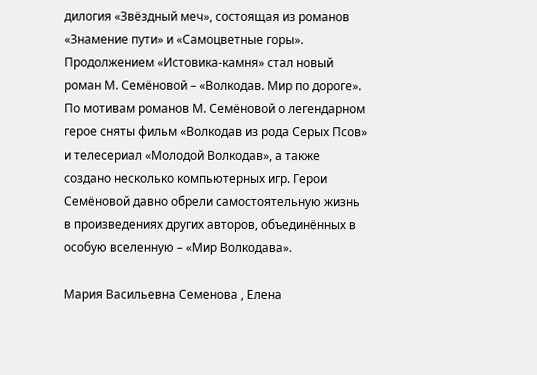дилогия «Звёздный меч», состоящая из романов «Знамение пути» и «Самоцветные горы». Продолжением «Истовика-камня» стал новый роман М. Семёновой – «Волкодав. Мир по дороге». По мотивам романов М. Семёновой о легендарном герое сняты фильм «Волкодав из рода Серых Псов» и телесериал «Молодой Волкодав», а также создано несколько компьютерных игр. Герои Семёновой давно обрели самостоятельную жизнь в произведениях других авторов, объединённых в особую вселенную – «Мир Волкодава».

Мария Васильевна Семенова , Елена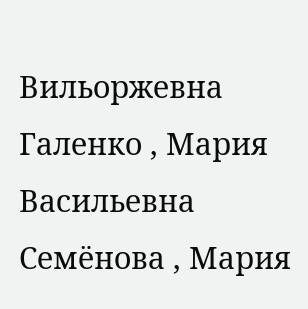Вильоржевна Галенко , Мария Васильевна Семёнова , Мария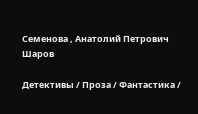Семенова , Анатолий Петрович Шаров

Детективы / Проза / Фантастика /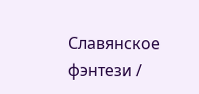Славянское фэнтези /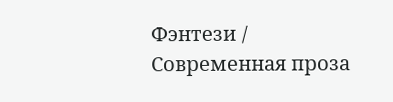Фэнтези / Современная проза